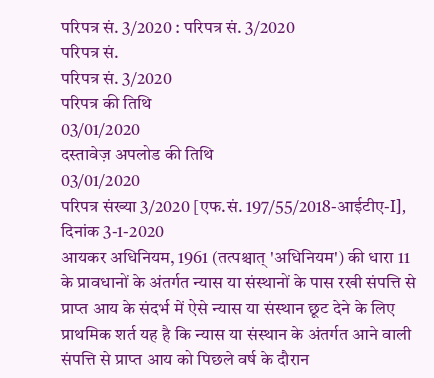परिपत्र सं. 3/2020 : परिपत्र सं. 3/2020
परिपत्र सं.
परिपत्र सं. 3/2020
परिपत्र की तिथि
03/01/2020
दस्तावेज़ अपलोड की तिथि
03/01/2020
परिपत्र संख्या 3/2020 [एफ.सं. 197/55/2018-आईटीए-I], दिनांक 3-1-2020
आयकर अधिनियम, 1961 (तत्पश्चात् 'अधिनियम') की धारा 11 के प्रावधानों के अंतर्गत न्यास या संस्थानों के पास रखी संपत्ति से प्राप्त आय के संदर्भ में ऐसे न्यास या संस्थान छूट देने के लिए प्राथमिक शर्त यह है कि न्यास या संस्थान के अंतर्गत आने वाली संपत्ति से प्राप्त आय को पिछले वर्ष के दौरान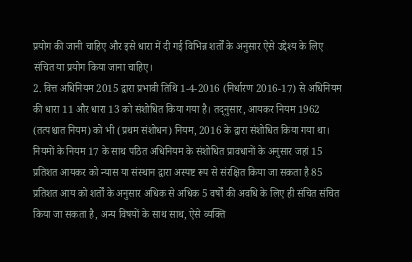प्रयोग की जानी चाहिए और इसे धारा में दी गई विभिन्न शर्तों के अनुसार ऐसे उद्देश्य के लिए संचित या प्रयोग किया जाना चाहिए।
2. वित्त अधिनियम 2015 द्वारा प्रभावी तिथि 1-4-2016 (निर्धारण 2016-17) से अधिनियम की धारा 11 और धारा 13 को संशोधित किया गया है। तद्नुसार, आयकर नियम 1962 (तत्पश्चात नियम) को भी (प्रथम संशोधन) नियम, 2016 के द्वारा संशोधित किया गया था। नियमों के नियम 17 के साथ पठित अधिनियम के संशोधित प्रावधानों के अनुसार जहां 15 प्रतिशत आयकर को न्यास या संस्थान द्वारा अस्पष्ट रूप से संरक्षित किया जा सकता है 85 प्रतिशत आय को शर्तों के अनुसार अधिक से अधिक 5 वर्षों की अवधि के लिए ही संचित संचित किया जा सकता है, अन्य विषयों के साथ साथ, ऐसे व्यक्ति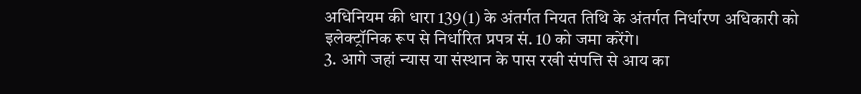अधिनियम की धारा 139(1) के अंतर्गत नियत तिथि के अंतर्गत निर्धारण अधिकारी को इलेक्ट्रॉनिक रूप से निर्धारित प्रपत्र सं. 10 को जमा करेंगे।
3. आगे जहां न्यास या संस्थान के पास रखी संपत्ति से आय का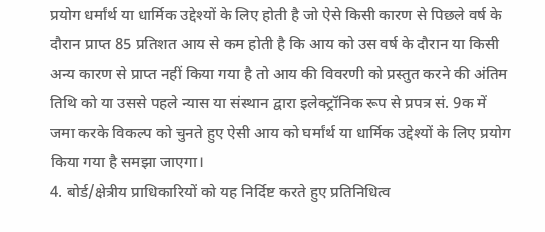प्रयोग धर्मांर्थ या धार्मिक उद्देश्यों के लिए होती है जो ऐसे किसी कारण से पिछले वर्ष के दौरान प्राप्त 85 प्रतिशत आय से कम होती है कि आय को उस वर्ष के दौरान या किसी अन्य कारण से प्राप्त नहीं किया गया है तो आय की विवरणी को प्रस्तुत करने की अंतिम तिथि को या उससे पहले न्यास या संस्थान द्वारा इलेक्ट्रॉनिक रूप से प्रपत्र सं. 9क में जमा करके विकल्प को चुनते हुए ऐसी आय को घर्मांर्थ या धार्मिक उद्देश्यों के लिए प्रयोग किया गया है समझा जाएगा।
4. बोर्ड/क्षेत्रीय प्राधिकारियों को यह निर्दिष्ट करते हुए प्रतिनिधित्व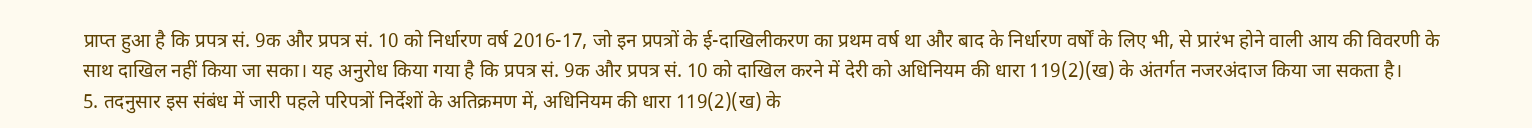प्राप्त हुआ है कि प्रपत्र सं. 9क और प्रपत्र सं. 10 को निर्धारण वर्ष 2016-17, जो इन प्रपत्रों के ई-दाखिलीकरण का प्रथम वर्ष था और बाद के निर्धारण वर्षों के लिए भी, से प्रारंभ होने वाली आय की विवरणी के साथ दाखिल नहीं किया जा सका। यह अनुरोध किया गया है कि प्रपत्र सं. 9क और प्रपत्र सं. 10 को दाखिल करने में देरी को अधिनियम की धारा 119(2)(ख) के अंतर्गत नजरअंदाज किया जा सकता है।
5. तदनुसार इस संबंध में जारी पहले परिपत्रों निर्देशों के अतिक्रमण में, अधिनियम की धारा 119(2)(ख) के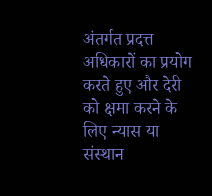अंतर्गत प्रदत्त अधिकारों का प्रयोग करते हुए और देरी को क्षमा करने के लिए न्यास या संस्थान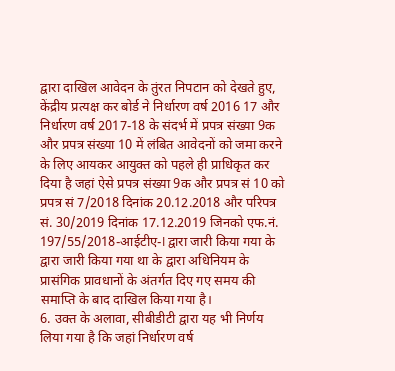द्वारा दाखिल आवेदन के तुंरत निपटान को देखते हुए, केंद्रीय प्रत्यक्ष कर बोर्ड ने निर्धारण वर्ष 2016 17 और निर्धारण वर्ष 2017-18 के संदर्भ में प्रपत्र संख्या 9क और प्रपत्र संख्या 10 में लंबित आवेदनों को जमा करने के लिए आयकर आयुक्त को पहले ही प्राधिकृत कर दिया है जहां ऐसे प्रपत्र संख्या 9क और प्रपत्र सं 10 को प्रपत्र सं 7/2018 दिनांक 20.12.2018 और परिपत्र सं. 30/2019 दिनांक 17.12.2019 जिनको एफ.नं. 197/55/2018-आईटीए-I द्वारा जारी किया गया के द्वारा जारी किया गया था के द्वारा अधिनियम के प्रासंगिक प्रावधानों के अंतर्गत दिए गए समय की समाप्ति के बाद दाखिल किया गया है।
6. उक्त के अलावा, सीबीडीटी द्वारा यह भी निर्णय लिया गया है कि जहां निर्धारण वर्ष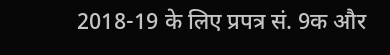2018-19 के लिए प्रपत्र सं. 9क और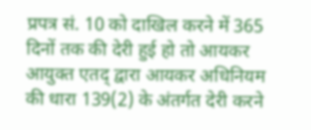प्रपत्र सं. 10 को दाखिल करने में 365 दिनों तक की देरी हुई हो तो आयकर आयुक्त एतद् द्वारा आयकर अधिनियम की धारा 139(2) के अंतर्गत देरी करने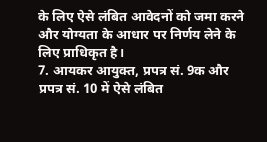के लिए ऐसे लंबित आवेदनों को जमा करने और योग्यता के आधार पर निर्णय लेने के लिए प्राधिकृत है।
7. आयकर आयुक्त, प्रपत्र सं. 9क और प्रपत्र सं. 10 में ऐसे लंबित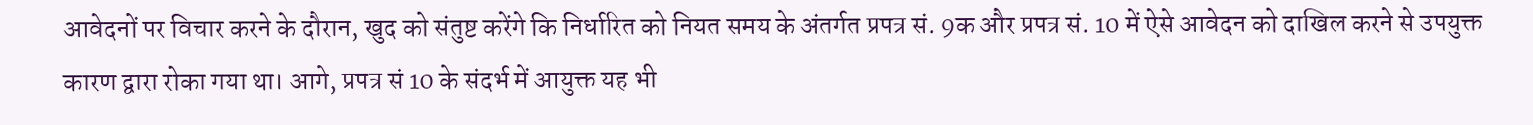आवेदनों पर विचार करने के दौरान, खुद को संतुष्ट करेंगे कि निर्धारित को नियत समय के अंतर्गत प्रपत्र सं. 9क और प्रपत्र सं. 10 में ऐसे आवेदन को दाखिल करने से उपयुक्त कारण द्वारा रोका गया था। आगे, प्रपत्र सं 10 के संदर्भ में आयुक्त यह भी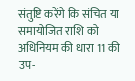संतुष्टि करेंगे कि संचित या समायोजित राशि को अधिनियम की धारा 11 की उप-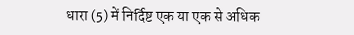धारा (5) में निर्दिष्ट एक या एक से अधिक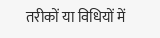तरीकों या विधियों में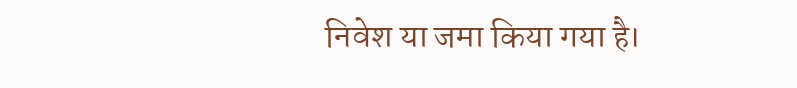निवेश या जमा किया गया है।